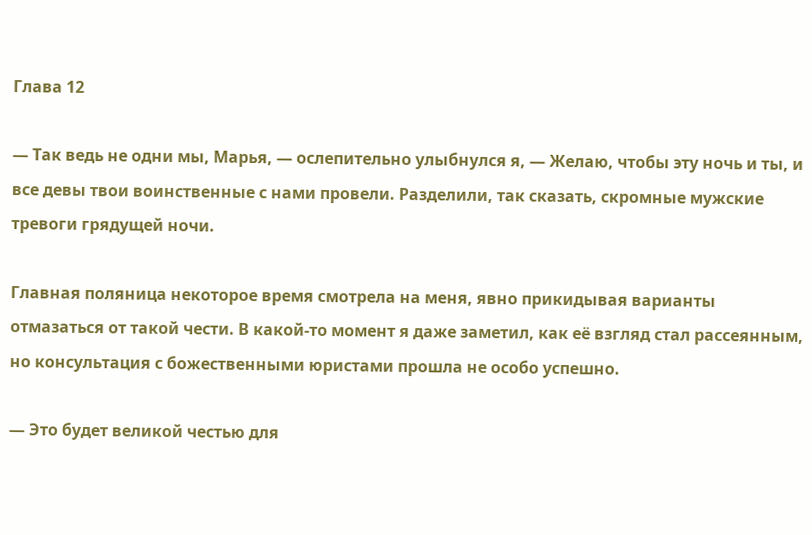Глава 12

— Так ведь не одни мы, Марья, — ослепительно улыбнулся я, — Желаю, чтобы эту ночь и ты, и все девы твои воинственные с нами провели. Разделили, так сказать, скромные мужские тревоги грядущей ночи.

Главная поляница некоторое время смотрела на меня, явно прикидывая варианты отмазаться от такой чести. В какой-то момент я даже заметил, как её взгляд стал рассеянным, но консультация с божественными юристами прошла не особо успешно.

— Это будет великой честью для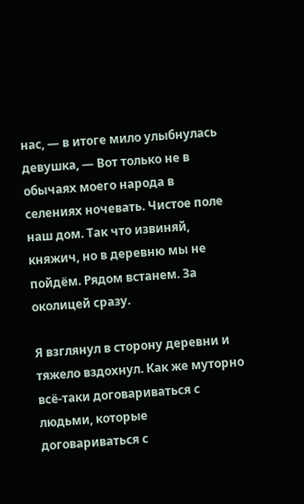нас, — в итоге мило улыбнулась девушка, — Вот только не в обычаях моего народа в селениях ночевать. Чистое поле наш дом. Так что извиняй, княжич, но в деревню мы не пойдём. Рядом встанем. За околицей сразу.

Я взглянул в сторону деревни и тяжело вздохнул. Как же муторно всё-таки договариваться с людьми, которые договариваться с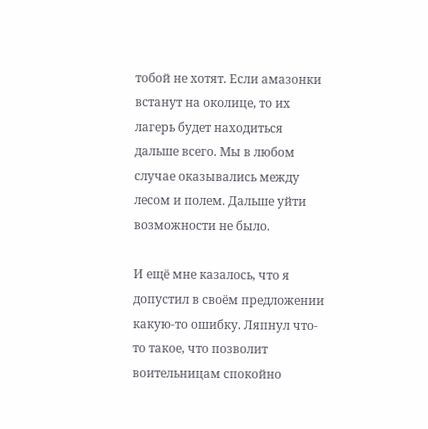тобой не хотят. Если амазонки встанут на околице, то их лагерь будет находиться дальше всего. Мы в любом случае оказывались между лесом и полем. Дальше уйти возможности не было.

И ещё мне казалось, что я допустил в своём предложении какую-то ошибку. Ляпнул что-то такое, что позволит воительницам спокойно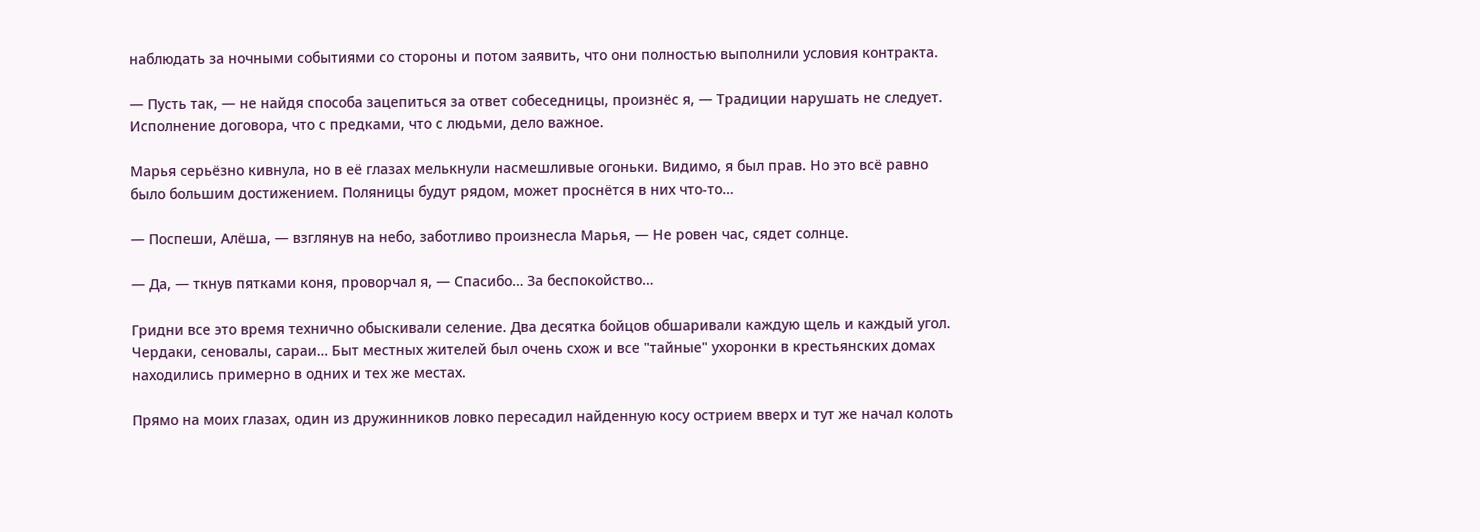наблюдать за ночными событиями со стороны и потом заявить, что они полностью выполнили условия контракта.

— Пусть так, — не найдя способа зацепиться за ответ собеседницы, произнёс я, — Традиции нарушать не следует. Исполнение договора, что с предками, что с людьми, дело важное.

Марья серьёзно кивнула, но в её глазах мелькнули насмешливые огоньки. Видимо, я был прав. Но это всё равно было большим достижением. Поляницы будут рядом, может проснётся в них что-то…

— Поспеши, Алёша, — взглянув на небо, заботливо произнесла Марья, — Не ровен час, сядет солнце.

— Да, — ткнув пятками коня, проворчал я, — Спасибо… За беспокойство…

Гридни все это время технично обыскивали селение. Два десятка бойцов обшаривали каждую щель и каждый угол. Чердаки, сеновалы, сараи… Быт местных жителей был очень схож и все "тайные" ухоронки в крестьянских домах находились примерно в одних и тех же местах.

Прямо на моих глазах, один из дружинников ловко пересадил найденную косу острием вверх и тут же начал колоть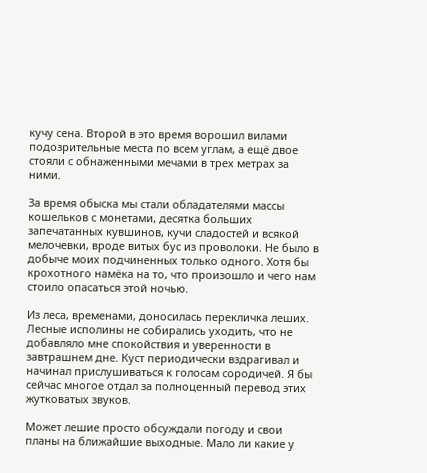кучу сена. Второй в это время ворошил вилами подозрительные места по всем углам, а ещё двое стояли с обнаженными мечами в трех метрах за ними.

За время обыска мы стали обладателями массы кошельков с монетами, десятка больших запечатанных кувшинов, кучи сладостей и всякой мелочевки, вроде витых бус из проволоки. Не было в добыче моих подчиненных только одного. Хотя бы крохотного намёка на то, что произошло и чего нам стоило опасаться этой ночью.

Из леса, временами, доносилась перекличка леших. Лесные исполины не собирались уходить, что не добавляло мне спокойствия и уверенности в завтрашнем дне. Куст периодически вздрагивал и начинал прислушиваться к голосам сородичей. Я бы сейчас многое отдал за полноценный перевод этих жутковатых звуков.

Может лешие просто обсуждали погоду и свои планы на ближайшие выходные. Мало ли какие у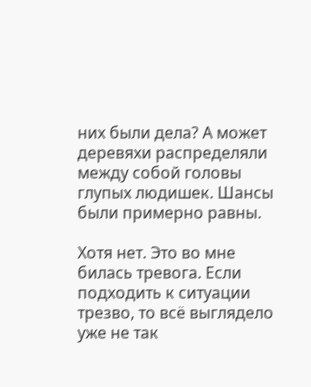них были дела? А может деревяхи распределяли между собой головы глупых людишек. Шансы были примерно равны.

Хотя нет. Это во мне билась тревога. Если подходить к ситуации трезво, то всё выглядело уже не так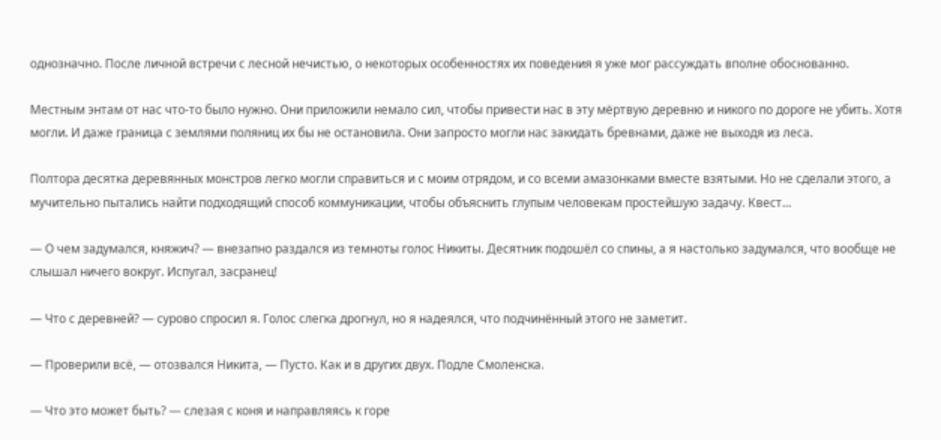однозначно. После личной встречи с лесной нечистью, о некоторых особенностях их поведения я уже мог рассуждать вполне обоснованно.

Местным энтам от нас что-то было нужно. Они приложили немало сил, чтобы привести нас в эту мёртвую деревню и никого по дороге не убить. Хотя могли. И даже граница с землями поляниц их бы не остановила. Они запросто могли нас закидать бревнами, даже не выходя из леса.

Полтора десятка деревянных монстров легко могли справиться и с моим отрядом, и со всеми амазонками вместе взятыми. Но не сделали этого, а мучительно пытались найти подходящий способ коммуникации, чтобы объяснить глупым человекам простейшую задачу. Квест…

— О чем задумался, княжич? — внезапно раздался из темноты голос Никиты. Десятник подошёл со спины, а я настолько задумался, что вообще не слышал ничего вокруг. Испугал, засранец!

— Что с деревней? — сурово спросил я. Голос слегка дрогнул, но я надеялся, что подчинённый этого не заметит.

— Проверили всё, — отозвался Никита, — Пусто. Как и в других двух. Подле Смоленска.

— Что это может быть? — слезая с коня и направляясь к горе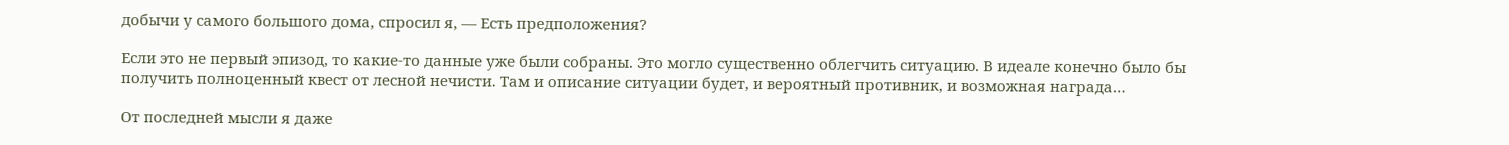добычи у самого большого дома, спросил я, — Есть предположения?

Если это не первый эпизод, то какие-то данные уже были собраны. Это могло существенно облегчить ситуацию. В идеале конечно было бы получить полноценный квест от лесной нечисти. Там и описание ситуации будет, и вероятный противник, и возможная награда…

От последней мысли я даже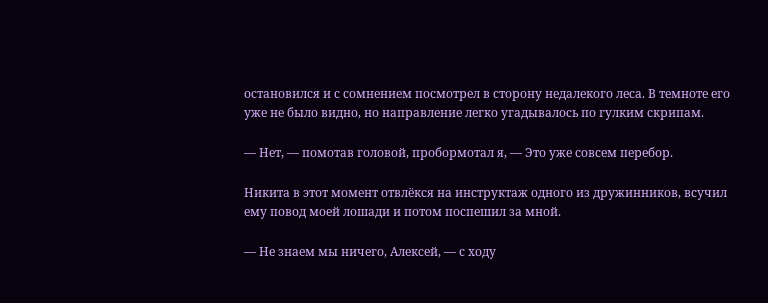остановился и с сомнением посмотрел в сторону недалекого леса. В темноте его уже не было видно, но направление легко угадывалось по гулким скрипам.

— Нет, — помотав головой, пробормотал я, — Это уже совсем перебор.

Никита в этот момент отвлёкся на инструктаж одного из дружинников, всучил ему повод моей лошади и потом поспешил за мной.

— Не знаем мы ничего, Алексей, — с ходу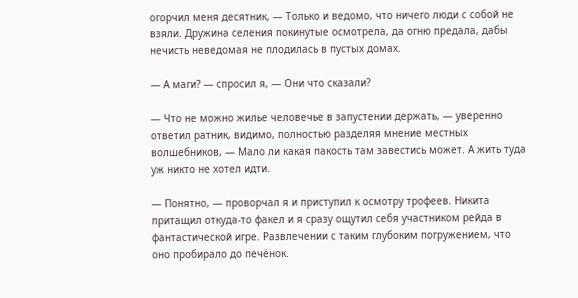огорчил меня десятник, — Только и ведомо, что ничего люди с собой не взяли. Дружина селения покинутые осмотрела, да огню предала, дабы нечисть неведомая не плодилась в пустых домах.

— А маги? — спросил я, — Они что сказали?

— Что не можно жилье человечье в запустении держать, — уверенно ответил ратник, видимо, полностью разделяя мнение местных волшебников, — Мало ли какая пакость там завестись может. А жить туда уж никто не хотел идти.

— Понятно, — проворчал я и приступил к осмотру трофеев. Никита притащил откуда-то факел и я сразу ощутил себя участником рейда в фантастической игре. Развлечении с таким глубоким погружением, что оно пробирало до печёнок.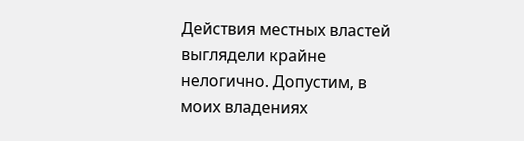Действия местных властей выглядели крайне нелогично. Допустим, в моих владениях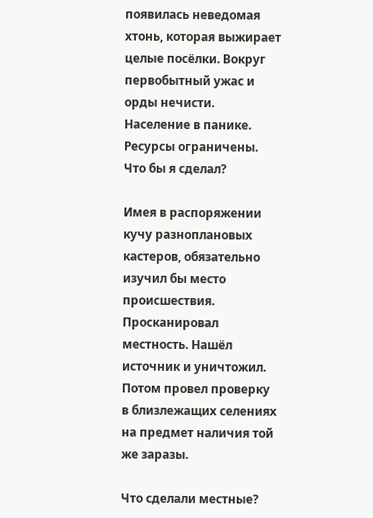появилась неведомая хтонь, которая выжирает целые посёлки. Вокруг первобытный ужас и орды нечисти. Население в панике. Ресурсы ограничены. Что бы я сделал?

Имея в распоряжении кучу разноплановых кастеров, обязательно изучил бы место происшествия. Просканировал местность. Нашёл источник и уничтожил. Потом провел проверку в близлежащих селениях на предмет наличия той же заразы.

Что сделали местные?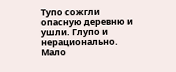Тупо сожгли опасную деревню и ушли. Глупо и нерационально. Мало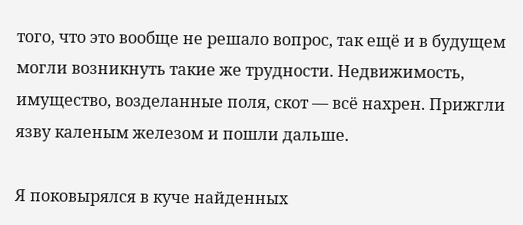того, что это вообще не решало вопрос, так ещё и в будущем могли возникнуть такие же трудности. Недвижимость, имущество, возделанные поля, скот — всё нахрен. Прижгли язву каленым железом и пошли дальше.

Я поковырялся в куче найденных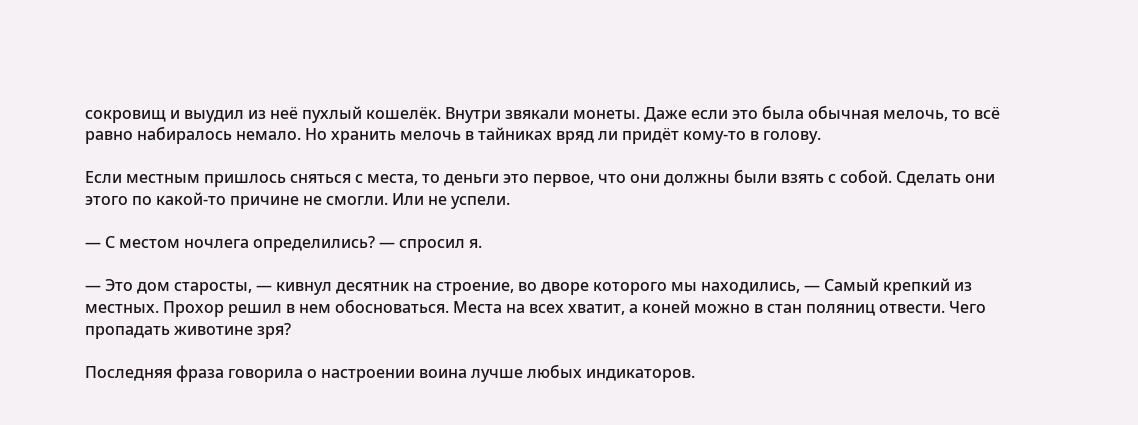сокровищ и выудил из неё пухлый кошелёк. Внутри звякали монеты. Даже если это была обычная мелочь, то всё равно набиралось немало. Но хранить мелочь в тайниках вряд ли придёт кому-то в голову.

Если местным пришлось сняться с места, то деньги это первое, что они должны были взять с собой. Сделать они этого по какой-то причине не смогли. Или не успели.

— С местом ночлега определились? — спросил я.

— Это дом старосты, — кивнул десятник на строение, во дворе которого мы находились, — Самый крепкий из местных. Прохор решил в нем обосноваться. Места на всех хватит, а коней можно в стан поляниц отвести. Чего пропадать животине зря?

Последняя фраза говорила о настроении воина лучше любых индикаторов.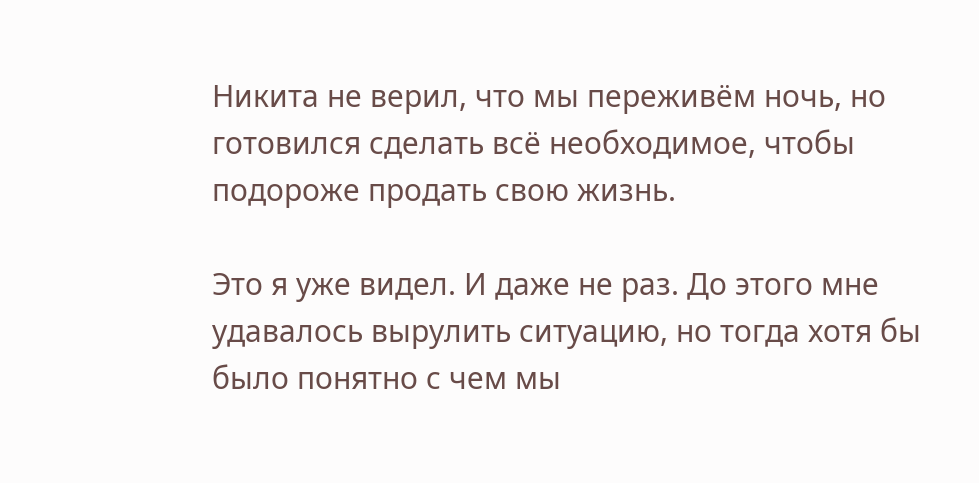Никита не верил, что мы переживём ночь, но готовился сделать всё необходимое, чтобы подороже продать свою жизнь.

Это я уже видел. И даже не раз. До этого мне удавалось вырулить ситуацию, но тогда хотя бы было понятно с чем мы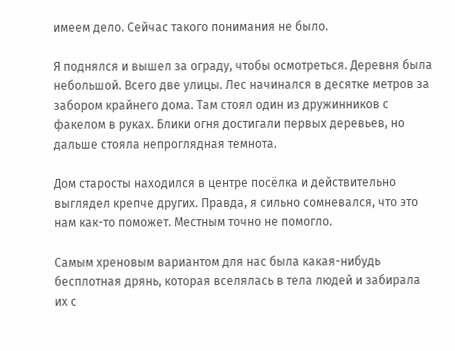имеем дело. Сейчас такого понимания не было.

Я поднялся и вышел за ограду, чтобы осмотреться. Деревня была небольшой. Всего две улицы. Лес начинался в десятке метров за забором крайнего дома. Там стоял один из дружинников с факелом в руках. Блики огня достигали первых деревьев, но дальше стояла непроглядная темнота.

Дом старосты находился в центре посёлка и действительно выглядел крепче других. Правда, я сильно сомневался, что это нам как-то поможет. Местным точно не помогло.

Самым хреновым вариантом для нас была какая-нибудь бесплотная дрянь, которая вселялась в тела людей и забирала их с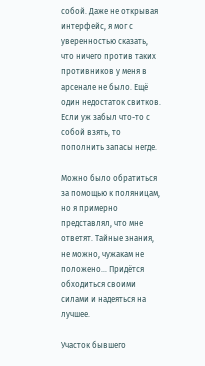собой. Даже не открывая интерфейс, я мог с уверенностью сказать, что ничего против таких противников у меня в арсенале не было. Ещё один недостаток свитков. Если уж забыл что-то с собой взять, то пополнить запасы негде.

Можно было обратиться за помощью к поляницам, но я примерно представлял, что мне ответят. Тайные знания, не можно, чужакам не положено… Придётся обходиться своими силами и надеяться на лучшее.

Участок бывшего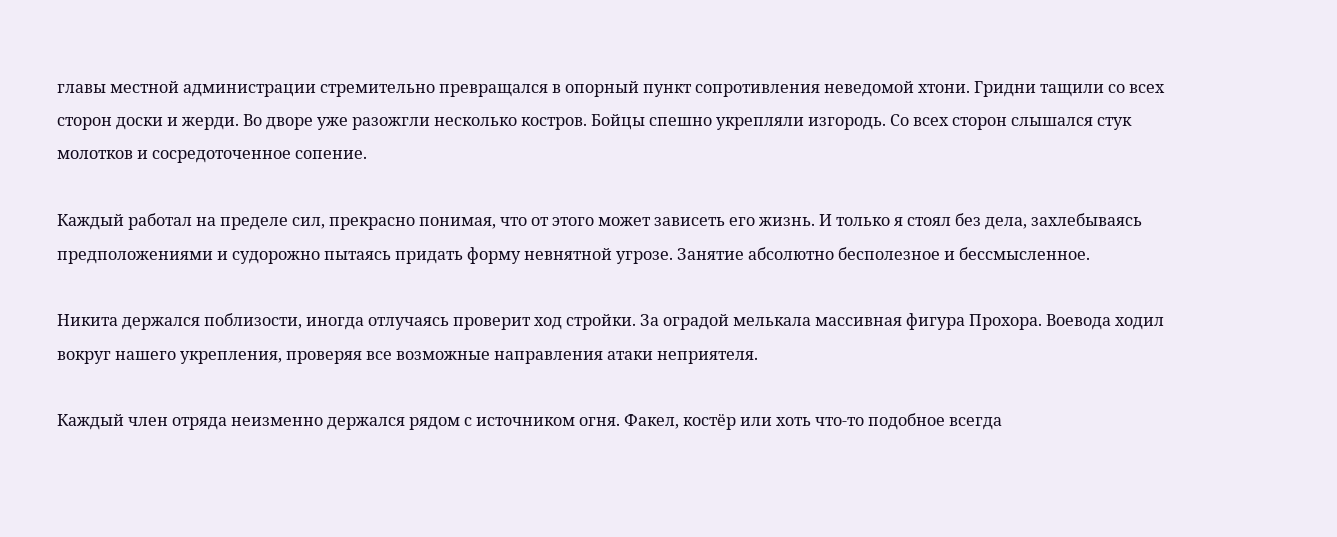главы местной администрации стремительно превращался в опорный пункт сопротивления неведомой хтони. Гридни тащили со всех сторон доски и жерди. Во дворе уже разожгли несколько костров. Бойцы спешно укрепляли изгородь. Со всех сторон слышался стук молотков и сосредоточенное сопение.

Каждый работал на пределе сил, прекрасно понимая, что от этого может зависеть его жизнь. И только я стоял без дела, захлебываясь предположениями и судорожно пытаясь придать форму невнятной угрозе. Занятие абсолютно бесполезное и бессмысленное.

Никита держался поблизости, иногда отлучаясь проверит ход стройки. За оградой мелькала массивная фигура Прохора. Воевода ходил вокруг нашего укрепления, проверяя все возможные направления атаки неприятеля.

Каждый член отряда неизменно держался рядом с источником огня. Факел, костёр или хоть что-то подобное всегда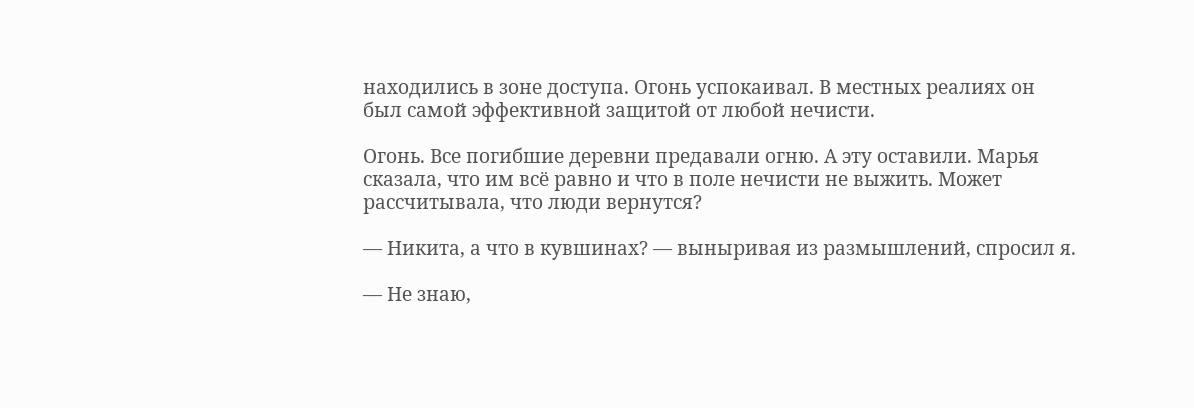находились в зоне доступа. Огонь успокаивал. В местных реалиях он был самой эффективной защитой от любой нечисти.

Огонь. Все погибшие деревни предавали огню. А эту оставили. Марья сказала, что им всё равно и что в поле нечисти не выжить. Может рассчитывала, что люди вернутся?

— Никита, а что в кувшинах? — выныривая из размышлений, спросил я.

— Не знаю,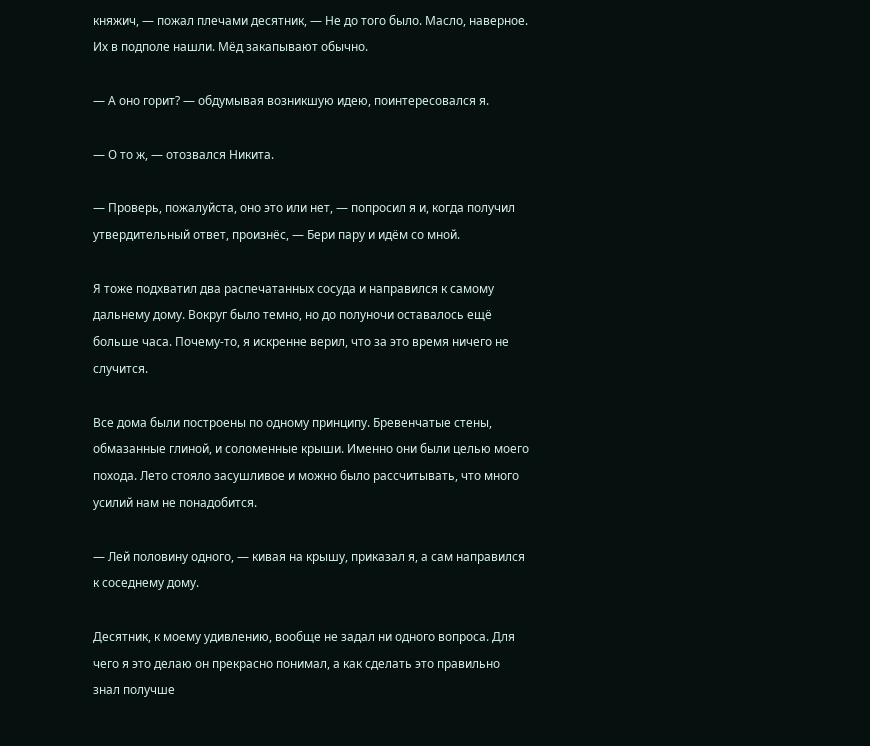княжич, — пожал плечами десятник, — Не до того было. Масло, наверное. Их в подполе нашли. Мёд закапывают обычно.

— А оно горит? — обдумывая возникшую идею, поинтересовался я.

— О то ж, — отозвался Никита.

— Проверь, пожалуйста, оно это или нет, — попросил я и, когда получил утвердительный ответ, произнёс, — Бери пару и идём со мной.

Я тоже подхватил два распечатанных сосуда и направился к самому дальнему дому. Вокруг было темно, но до полуночи оставалось ещё больше часа. Почему-то, я искренне верил, что за это время ничего не случится.

Все дома были построены по одному принципу. Бревенчатые стены, обмазанные глиной, и соломенные крыши. Именно они были целью моего похода. Лето стояло засушливое и можно было рассчитывать, что много усилий нам не понадобится.

— Лей половину одного, — кивая на крышу, приказал я, а сам направился к соседнему дому.

Десятник, к моему удивлению, вообще не задал ни одного вопроса. Для чего я это делаю он прекрасно понимал, а как сделать это правильно знал получше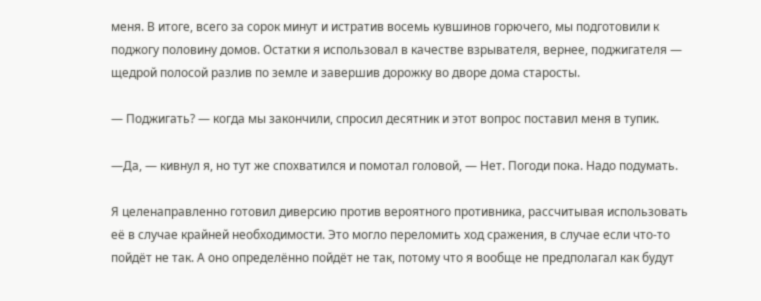меня. В итоге, всего за сорок минут и истратив восемь кувшинов горючего, мы подготовили к поджогу половину домов. Остатки я использовал в качестве взрывателя, вернее, поджигателя — щедрой полосой разлив по земле и завершив дорожку во дворе дома старосты.

— Поджигать? — когда мы закончили, спросил десятник и этот вопрос поставил меня в тупик.

—Да, — кивнул я, но тут же спохватился и помотал головой, — Нет. Погоди пока. Надо подумать.

Я целенаправленно готовил диверсию против вероятного противника, рассчитывая использовать её в случае крайней необходимости. Это могло переломить ход сражения, в случае если что-то пойдёт не так. А оно определённо пойдёт не так, потому что я вообще не предполагал как будут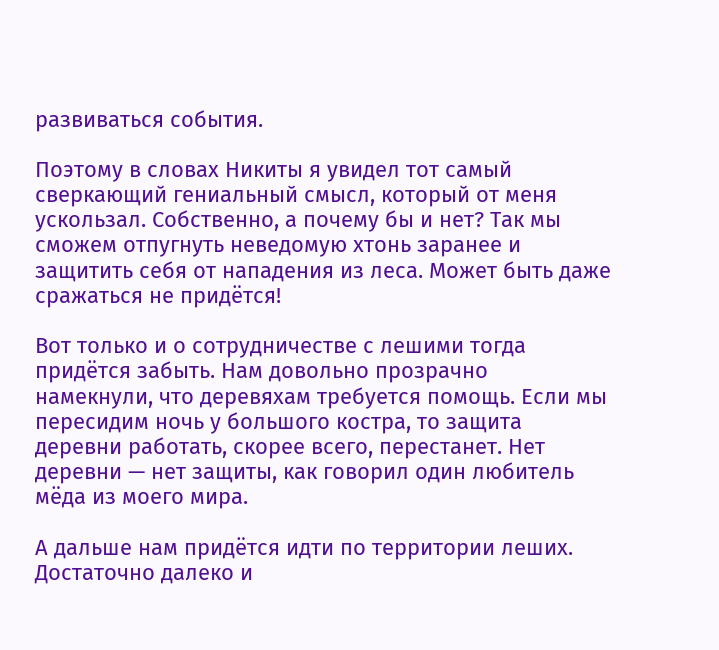развиваться события.

Поэтому в словах Никиты я увидел тот самый сверкающий гениальный смысл, который от меня ускользал. Собственно, а почему бы и нет? Так мы сможем отпугнуть неведомую хтонь заранее и защитить себя от нападения из леса. Может быть даже сражаться не придётся!

Вот только и о сотрудничестве с лешими тогда придётся забыть. Нам довольно прозрачно намекнули, что деревяхам требуется помощь. Если мы пересидим ночь у большого костра, то защита деревни работать, скорее всего, перестанет. Нет деревни — нет защиты, как говорил один любитель мёда из моего мира.

А дальше нам придётся идти по территории леших. Достаточно далеко и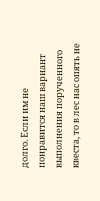долго. Если им не понравится наш вариант выполнения порученного квеста, то в лес нас опять не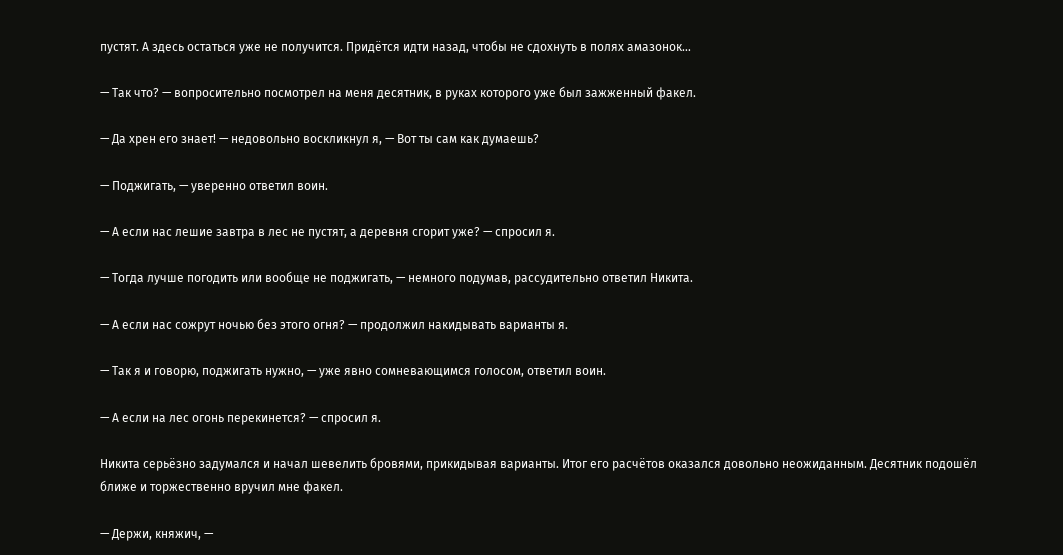пустят. А здесь остаться уже не получится. Придётся идти назад, чтобы не сдохнуть в полях амазонок…

— Так что? — вопросительно посмотрел на меня десятник, в руках которого уже был зажженный факел.

— Да хрен его знает! — недовольно воскликнул я, — Вот ты сам как думаешь?

— Поджигать, — уверенно ответил воин.

— А если нас лешие завтра в лес не пустят, а деревня сгорит уже? — спросил я.

— Тогда лучше погодить или вообще не поджигать, — немного подумав, рассудительно ответил Никита.

— А если нас сожрут ночью без этого огня? — продолжил накидывать варианты я.

— Так я и говорю, поджигать нужно, — уже явно сомневающимся голосом, ответил воин.

— А если на лес огонь перекинется? — спросил я.

Никита серьёзно задумался и начал шевелить бровями, прикидывая варианты. Итог его расчётов оказался довольно неожиданным. Десятник подошёл ближе и торжественно вручил мне факел.

— Держи, княжич, —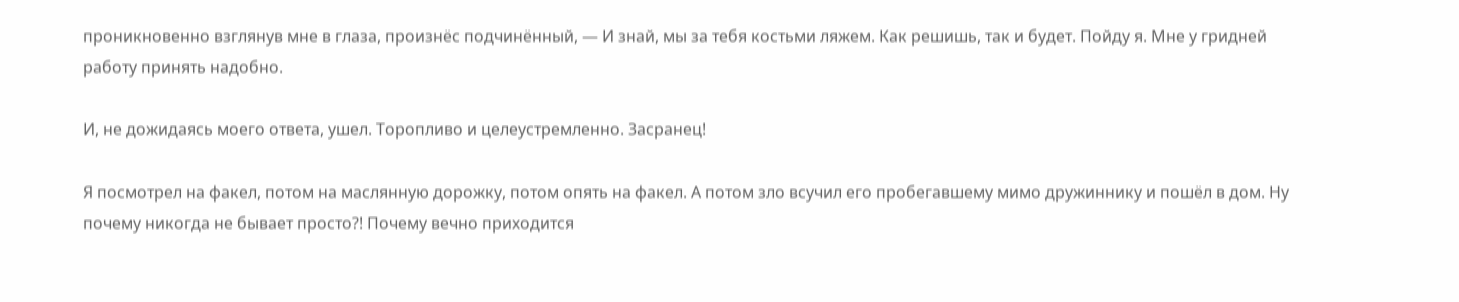проникновенно взглянув мне в глаза, произнёс подчинённый, — И знай, мы за тебя костьми ляжем. Как решишь, так и будет. Пойду я. Мне у гридней работу принять надобно.

И, не дожидаясь моего ответа, ушел. Торопливо и целеустремленно. Засранец!

Я посмотрел на факел, потом на маслянную дорожку, потом опять на факел. А потом зло всучил его пробегавшему мимо дружиннику и пошёл в дом. Ну почему никогда не бывает просто?! Почему вечно приходится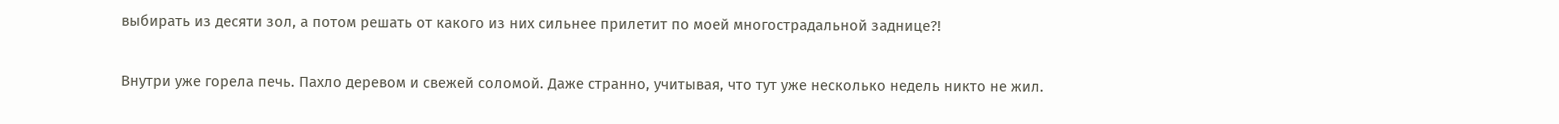выбирать из десяти зол, а потом решать от какого из них сильнее прилетит по моей многострадальной заднице?!

Внутри уже горела печь. Пахло деревом и свежей соломой. Даже странно, учитывая, что тут уже несколько недель никто не жил.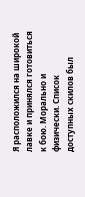Я расположился на широкой лавке и принялся готовиться к бою. Морально и физически. Список доступных скилов был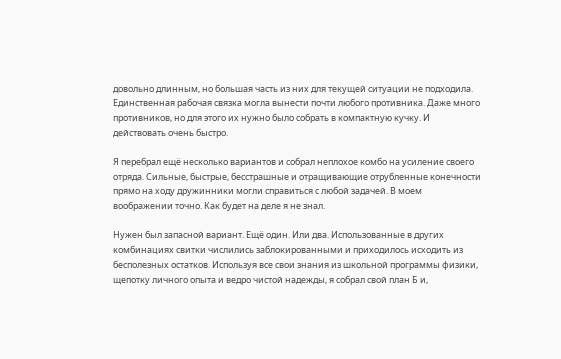довольно длинным, но большая часть из них для текущей ситуации не подходила. Единственная рабочая связка могла вынести почти любого противника. Даже много противников, но для этого их нужно было собрать в компактную кучку. И действовать очень быстро.

Я перебрал ещё несколько вариантов и собрал неплохое комбо на усиление своего отряда. Сильные, быстрые, бесстрашные и отращивающие отрубленные конечности прямо на ходу дружинники могли справиться с любой задачей. В моем воображении точно. Как будет на деле я не знал.

Нужен был запасной вариант. Ещё один. Или два. Использованные в других комбинациях свитки числились заблокированными и приходилось исходить из бесполезных остатков. Используя все свои знания из школьной программы физики, щепотку личного опыта и ведро чистой надежды, я собрал свой план Б и,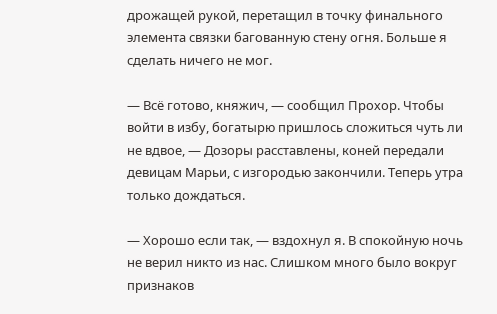дрожащей рукой, перетащил в точку финального элемента связки багованную стену огня. Больше я сделать ничего не мог.

— Всё готово, княжич, — сообщил Прохор. Чтобы войти в избу, богатырю пришлось сложиться чуть ли не вдвое, — Дозоры расставлены, коней передали девицам Марьи, с изгородью закончили. Теперь утра только дождаться.

— Хорошо если так, — вздохнул я. В спокойную ночь не верил никто из нас. Слишком много было вокруг признаков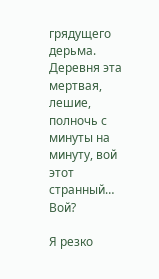грядущего дерьма. Деревня эта мертвая, лешие, полночь с минуты на минуту, вой этот странный… Вой?

Я резко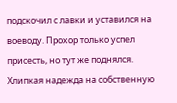подскочил с лавки и уставился на воеводу. Прохор только успел присесть, но тут же поднялся. Хлипкая надежда на собственную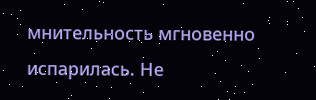мнительность мгновенно испарилась. Не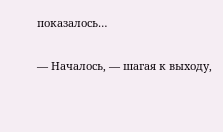показалось…

— Началось, — шагая к выходу,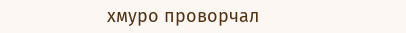хмуро проворчал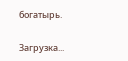богатырь.

Загрузка...